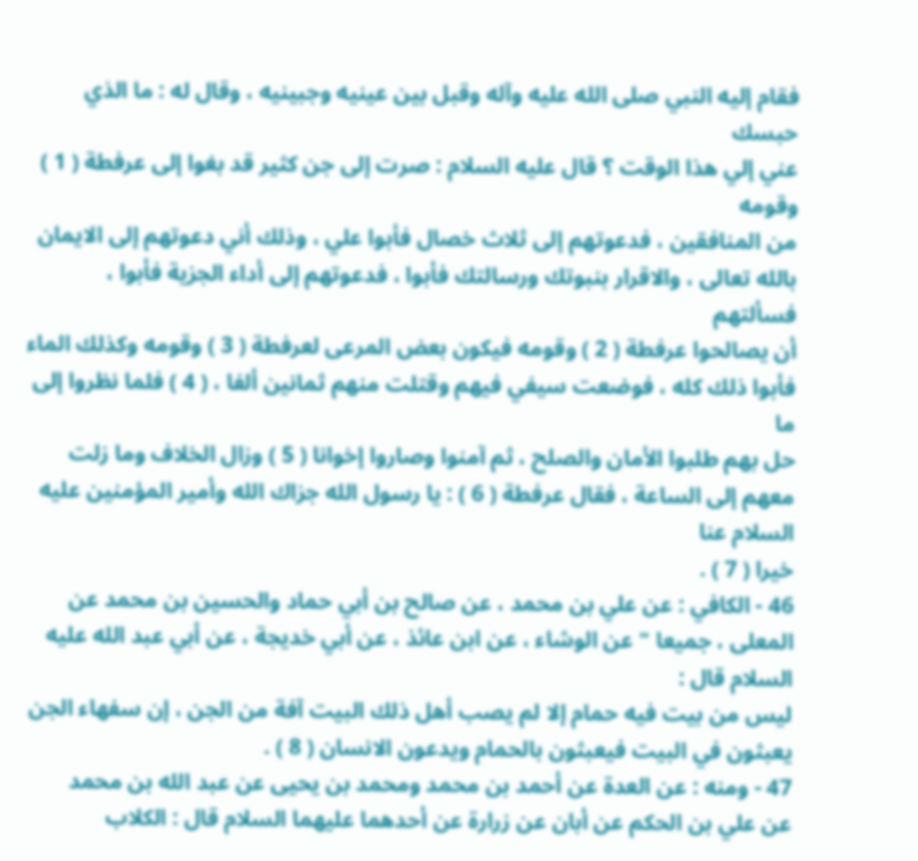فقام إليه النبي صلى الله عليه وآله وقبل بين عينيه وجبينيه ، وقال له : ما الذي حبسك
عني إلي هذا الوقت ؟ قال عليه السلام : صرت إلى جن كثير قد بغوا إلى عرفطة ( 1 ) وقومه
من المنافقين ، فدعوتهم إلى ثلاث خصال فأبوا علي ، وذلك أني دعوتهم إلى الايمان
بالله تعالى ، والاقرار بنبوتك ورسالتك فأبوا ، فدعوتهم إلى أداء الجزية فأبوا ، فسألتهم
أن يصالحوا عرفطة ( 2 ) وقومه فيكون بعض المرعى لعرفطة ( 3 ) وقومه وكذلك الماء
فأبوا ذلك كله ، فوضعت سيفي فيهم وقتلت منهم ثمانين ألفا ، ( 4 ) فلما نظروا إلى ما
حل بهم طلبوا الأمان والصلح ، ثم آمنوا وصاروا إخوانا ( 5 ) وزال الخلاف وما زلت
معهم إلى الساعة ، فقال عرفطة ( 6 ) : يا رسول الله جزاك الله وأمير المؤمنين عليه السلام عنا
خيرا ( 7 ) .
46 - الكافي : عن علي بن محمد ، عن صالح بن أبي حماد والحسين بن محمد عن
المعلى ، جميعا " عن الوشاء ، عن ابن عائذ ، عن أبي خديجة ، عن أبي عبد الله عليه السلام قال :
ليس من بيت فيه حمام إلا لم يصب أهل ذلك البيت آفة من الجن ، إن سفهاء الجن
يعبثون في البيت فيعبثون بالحمام ويدعون الانسان ( 8 ) .
47 - ومنه : عن العدة عن أحمد بن محمد ومحمد بن يحيى عن عبد الله بن محمد
عن علي بن الحكم عن أبان عن زرارة عن أحدهما عليهما السلام قال : الكلاب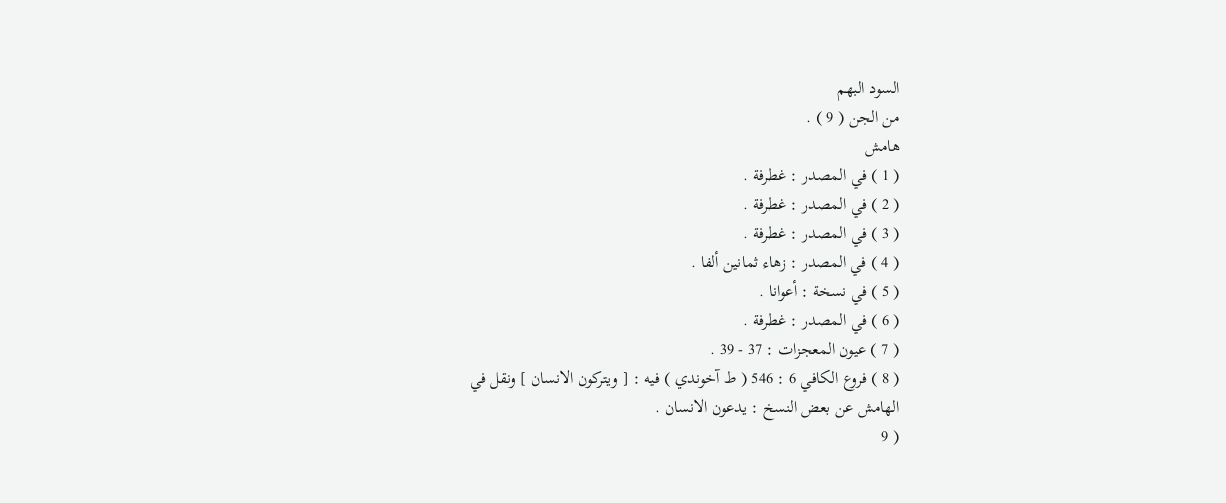السود البهم
من الجن ( 9 ) .
هامش
( 1 ) في المصدر : غطرفة .
( 2 ) في المصدر : غطرفة .
( 3 ) في المصدر : غطرفة .
( 4 ) في المصدر : زهاء ثمانين ألفا .
( 5 ) في نسخة : أعوانا .
( 6 ) في المصدر : غطرفة .
( 7 ) عيون المعجزات : 37 - 39 .
( 8 ) فروع الكافي 6 : 546 ( ط آخوندي ) فيه : [ ويتركون الانسان ] ونقل في
الهامش عن بعض النسخ : يدعون الانسان .
( 9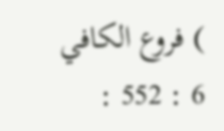) فروع الكافي 6 : 552 :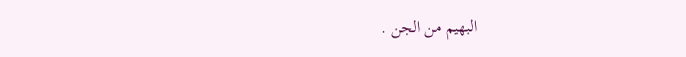البهيم من الجن .